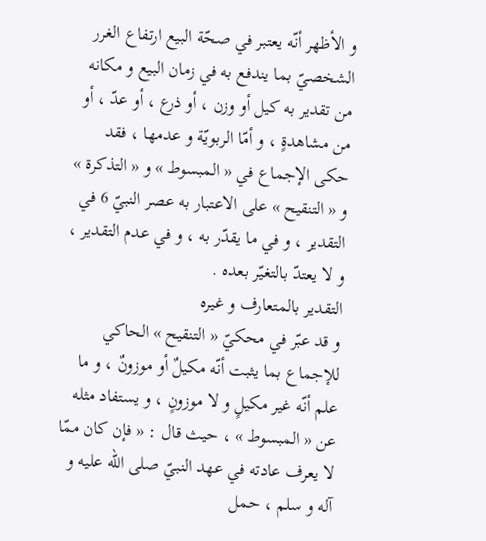و الأظهر أنّه يعتبر في صحّة البيع ارتفاع الغرر الشخصيّ بما يندفع به في زمان البيع و مكانه من تقدير به كيل أو وزن ، أو ذرع ، أو عدّ ، أو من مشاهدةٍ ، و أمّا الربويّة و عدمها ، فقد حكى الإجماع في « المبسوط » و « التذكرة » و « التنقيح » على الاعتبار به عصر النبيّ 6 في التقدير ، و في ما يقدّر به ، و في عدم التقدير ، و لا يعتدّ بالتغيّر بعده .
التقدير بالمتعارف و غيره
و قد عبّر في محكيّ « التنقيح » الحاكي للإجماع بما يثبت أنّه مكيلٌ أو موزونٌ ، و ما علم أنّه غير مكيلٍ و لا موزونٍ ، و يستفاد مثله عن « المبسوط » ، حيث قال : « فإن كان ممّا لا يعرف عادته في عهد النبيّ صلى الله عليه و آله و سلم ، حمل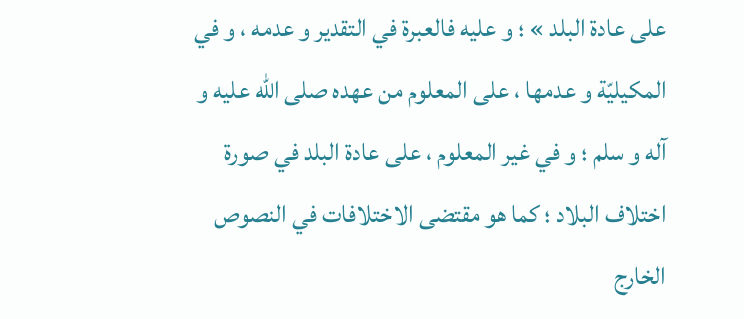على عادة البلد » ؛ و عليه فالعبرة في التقدير و عدمه ، و في المكيليّة و عدمها ، على المعلوم من عهده صلى الله عليه و آله و سلم ؛ و في غير المعلوم ، على عادة البلد في صورة اختلاف البلاد ؛ كما هو مقتضى الاختلافات في النصوص الخارج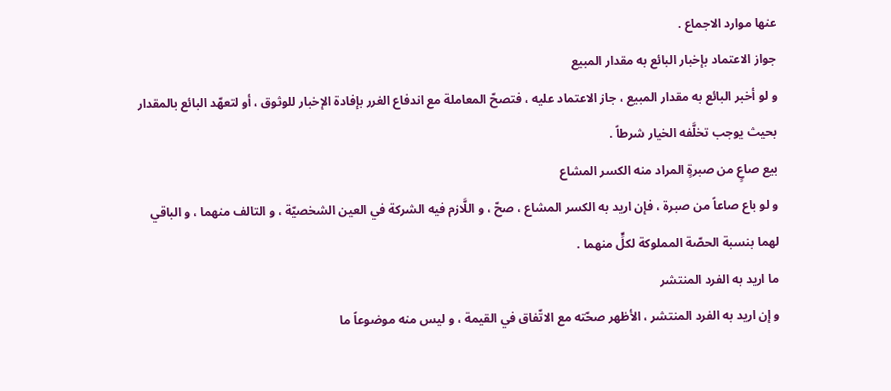عنها موارد الاجماع .
جواز الاعتماد بإخبار البائع به مقدار المبيع
و لو أخبر البائع به مقدار المبيع ، جاز الاعتماد عليه ، فتصحّ المعاملة مع اندفاع الغرر بإفادة الإخبار للوثوق ، أو لتعهّد البائع بالمقدار بحيث يوجب تخلَّفه الخيار شرطاً .
بيع صاعٍ من صبرةٍ المراد منه الكسر المشاع
و لو باع صاعاً من صبرة ، فإن اريد به الكسر المشاع ، صحّ ، و اللَّازم فيه الشركة في العين الشخصيّة ، و التالف منهما ، و الباقي لهما بنسبة الحصّة المملوكة لكلٍّ منهما .
ما اريد به الفرد المنتشر
و إن اريد به الفرد المنتشر ، الأظهر صحّته مع الاتّفاق في القيمة ، و ليس منه موضوعاً ما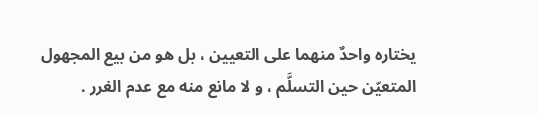يختاره واحدٌ منهما على التعيين ، بل هو من بيع المجهول المتعيّن حين التسلَّم ، و لا مانع منه مع عدم الغرر .